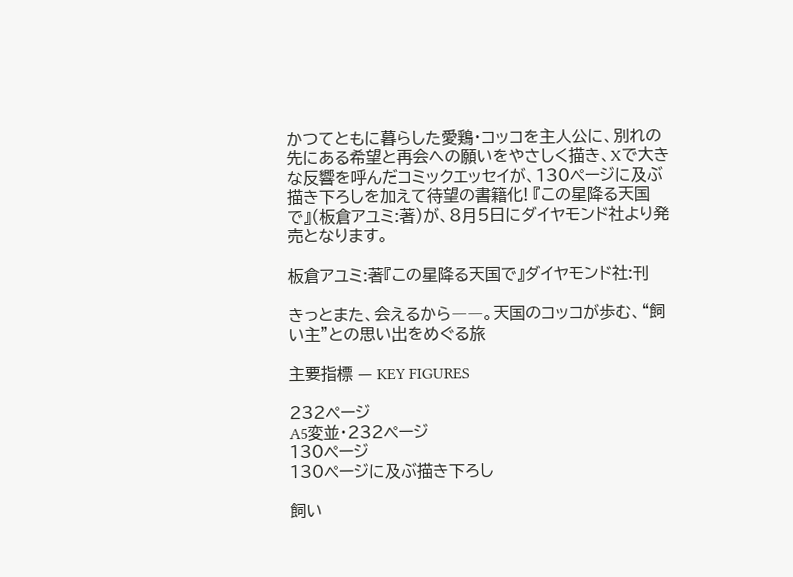かつてともに暮らした愛鶏・コッコを主人公に、別れの先にある希望と再会への願いをやさしく描き、Xで大きな反響を呼んだコミックエッセイが、130ページに及ぶ描き下ろしを加えて待望の書籍化! 『この星降る天国で』(板倉アユミ:著)が、8月5日にダイヤモンド社より発売となります。

板倉アユミ:著『この星降る天国で』ダイヤモンド社:刊

きっとまた、会えるから――。天国のコッコが歩む、“飼い主”との思い出をめぐる旅

主要指標 — KEY FIGURES

232ページ
A5変並・232ページ
130ページ
130ページに及ぶ描き下ろし

飼い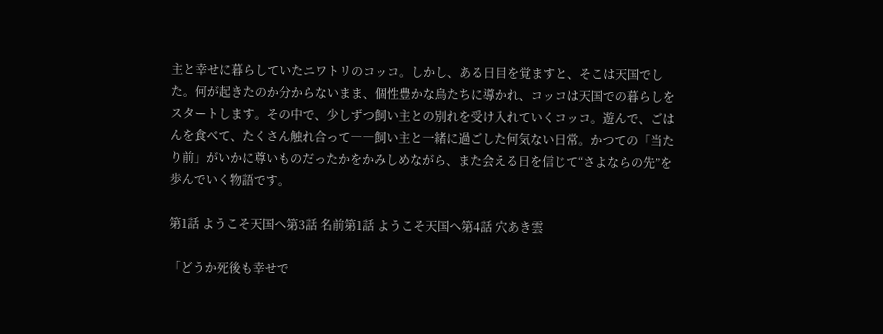主と幸せに暮らしていたニワトリのコッコ。しかし、ある日目を覚ますと、そこは天国でした。何が起きたのか分からないまま、個性豊かな鳥たちに導かれ、コッコは天国での暮らしをスタートします。その中で、少しずつ飼い主との別れを受け入れていくコッコ。遊んで、ごはんを食べて、たくさん触れ合って――飼い主と一緒に過ごした何気ない日常。かつての「当たり前」がいかに尊いものだったかをかみしめながら、また会える日を信じて“さよならの先”を歩んでいく物語です。

第1話 ようこそ天国へ第3話 名前第1話 ようこそ天国へ第4話 穴あき雲

「どうか死後も幸せで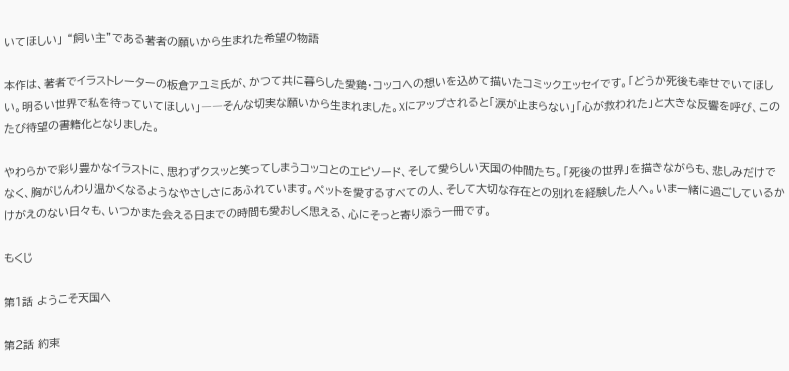いてほしい」 “飼い主”である著者の願いから生まれた希望の物語

本作は、著者でイラストレーターの板倉アユミ氏が、かつて共に暮らした愛鶏・コッコへの想いを込めて描いたコミックエッセイです。「どうか死後も幸せでいてほしい。明るい世界で私を待っていてほしい」――そんな切実な願いから生まれました。Xにアップされると「涙が止まらない」「心が救われた」と大きな反響を呼び、このたび待望の書籍化となりました。

やわらかで彩り豊かなイラストに、思わずクスッと笑ってしまうコッコとのエピソード、そして愛らしい天国の仲間たち。「死後の世界」を描きながらも、悲しみだけでなく、胸がじんわり温かくなるようなやさしさにあふれています。ペットを愛するすべての人、そして大切な存在との別れを経験した人へ。いま一緒に過ごしているかけがえのない日々も、いつかまた会える日までの時間も愛おしく思える、心にそっと寄り添う一冊です。

もくじ

第1話 ようこそ天国へ

第2話 約束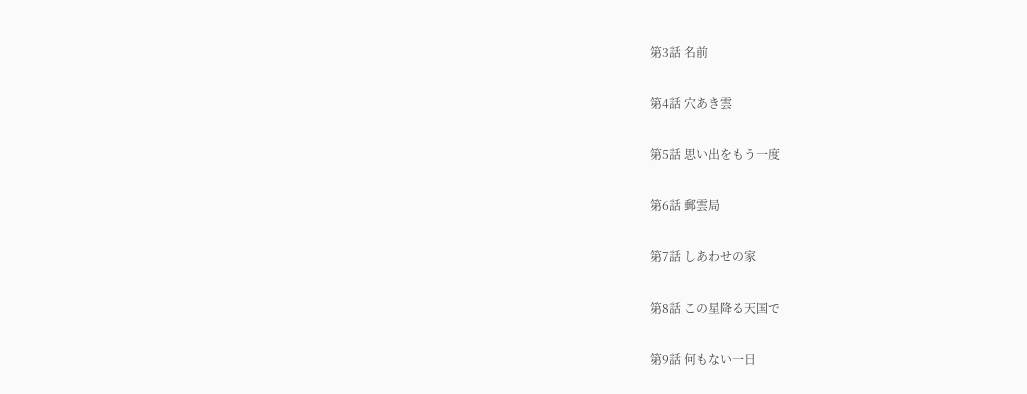第3話 名前

第4話 穴あき雲

第5話 思い出をもう一度

第6話 郵雲局

第7話 しあわせの家

第8話 この星降る天国で

第9話 何もない一日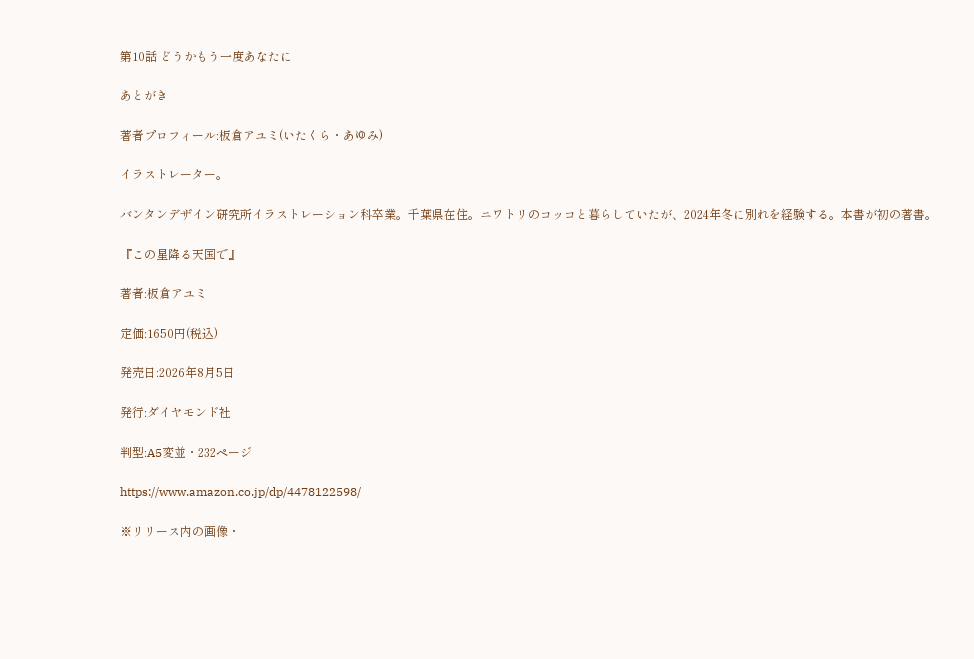第10話 どうかもう一度あなたに

あとがき

著者プロフィール:板倉アユミ(いたくら・あゆみ)

イラストレーター。

バンタンデザイン研究所イラストレーション科卒業。千葉県在住。ニワトリのコッコと暮らしていたが、2024年冬に別れを経験する。本書が初の著書。

『この星降る天国で』

著者:板倉アユミ

定価:1650円(税込)

発売日:2026年8月5日

発行:ダイヤモンド社

判型:A5変並・232ページ

https://www.amazon.co.jp/dp/4478122598/

※リリース内の画像・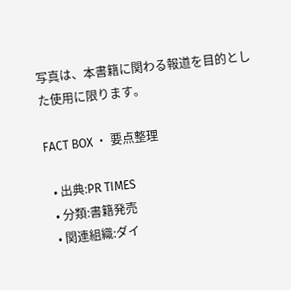写真は、本書籍に関わる報道を目的とした使用に限ります。

FACT BOX ・ 要点整理

  • 出典:PR TIMES
  • 分類:書籍発売
  • 関連組織:ダイ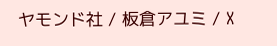ヤモンド社 / 板倉アユミ / X